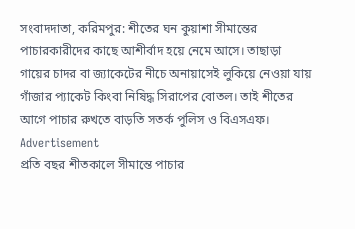সংবাদদাতা, করিমপুর: শীতের ঘন কুয়াশা সীমান্তের পাচারকারীদের কাছে আশীর্বাদ হয়ে নেমে আসে। তাছাড়া গায়ের চাদর বা জ্যাকেটের নীচে অনায়াসেই লুকিয়ে নেওয়া যায় গাঁজার প্যাকেট কিংবা নিষিদ্ধ সিরাপের বোতল। তাই শীতের আগে পাচার রুখতে বাড়তি সতর্ক পুলিস ও বিএসএফ।
Advertisement
প্রতি বছর শীতকালে সীমান্তে পাচার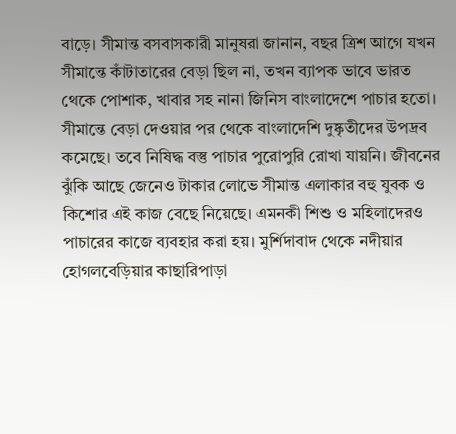বাড়ে। সীমান্ত বসবাসকারী মানুষরা জানান, বছর ত্রিশ আগে যখন সীমান্তে কাঁটাতারের বেড়া ছিল না, তখন ব্যাপক ভাবে ভারত থেকে পোশাক, খাবার সহ নানা জিনিস বাংলাদেশে পাচার হতো। সীমান্তে বেড়া দেওয়ার পর থেকে বাংলাদেশি দুষ্কৃতীদের উপদ্রব কমেছে। তবে নিষিদ্ধ বস্তু পাচার পুরোপুরি রোখা যায়নি। জীবনের ঝুঁকি আছে জেনেও টাকার লোভে সীমান্ত এলাকার বহু যুবক ও কিশোর এই কাজ বেছে নিয়েছে। এমনকী শিশু ও মহিলাদেরও পাচারের কাজে ব্যবহার করা হয়। মুর্শিদাবাদ থেকে নদীয়ার হোগলবেড়িয়ার কাছারিপাড়া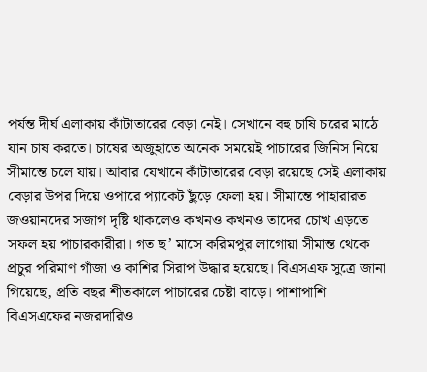পর্যন্ত দীর্ঘ এলাকায় কাঁটাতারের বেড়া নেই। সেখানে বহু চাষি চরের মাঠে যান চাষ করতে। চাষের অজুহাতে অনেক সময়েই পাচারের জিনিস নিয়ে সীমান্তে চলে যায়। আবার যেখানে কাঁটাতারের বেড়া রয়েছে সেই এলাকায় বেড়ার উপর দিয়ে ওপারে প্যাকেট ছুঁড়ে ফেলা হয়। সীমান্তে পাহারারত জওয়ানদের সজাগ দৃষ্টি থাকলেও কখনও কখনও তাদের চোখ এড়তে সফল হয় পাচারকারীরা। গত ছ’ মাসে করিমপুর লাগোয়া সীমান্ত থেকে প্রচুর পরিমাণ গাঁজা ও কাশির সিরাপ উদ্ধার হয়েছে। বিএসএফ সুত্রে জানা গিয়েছে, প্রতি বছর শীতকালে পাচারের চেষ্টা বাড়ে। পাশাপাশি বিএসএফের নজরদারিও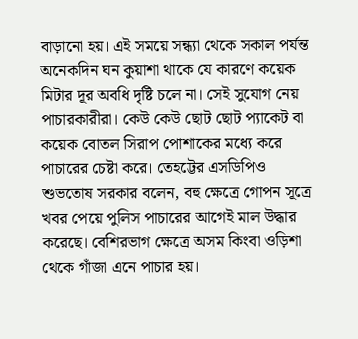বাড়ানো হয়। এই সময়ে সন্ধ্যা থেকে সকাল পর্যন্ত অনেকদিন ঘন কুয়াশা থাকে যে কারণে কয়েক মিটার দূর অবধি দৃষ্টি চলে না। সেই সুযোগ নেয় পাচারকারীরা। কেউ কেউ ছোট ছোট প্যাকেট বা কয়েক বোতল সিরাপ পোশাকের মধ্যে করে পাচারের চেষ্টা করে। তেহট্টের এসডিপিও শুভতোষ সরকার বলেন, বহু ক্ষেত্রে গোপন সূত্রে খবর পেয়ে পুলিস পাচারের আগেই মাল উদ্ধার করেছে। বেশিরভাগ ক্ষেত্রে অসম কিংবা ওড়িশা থেকে গাঁজা এনে পাচার হয়।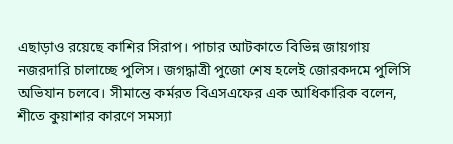এছাড়াও রয়েছে কাশির সিরাপ। পাচার আটকাতে বিভিন্ন জায়গায় নজরদারি চালাচ্ছে পুলিস। জগদ্ধাত্রী পুজো শেষ হলেই জোরকদমে পুলিসি অভিযান চলবে। সীমান্তে কর্মরত বিএসএফের এক আধিকারিক বলেন, শীতে কুয়াশার কারণে সমস্যা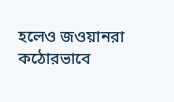হলেও জওয়ানরা কঠোরভাবে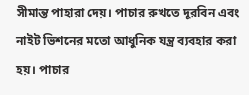সীমান্ত পাহারা দেয়। পাচার রুখতে দূরবিন এবং নাইট ভিশনের মতো আধুনিক যন্ত্র ব্যবহার করা হয়। পাচার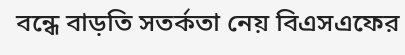বন্ধে বাড়তি সতর্কতা নেয় বিএসএফের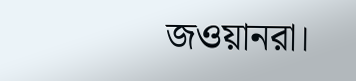জওয়ানরা।